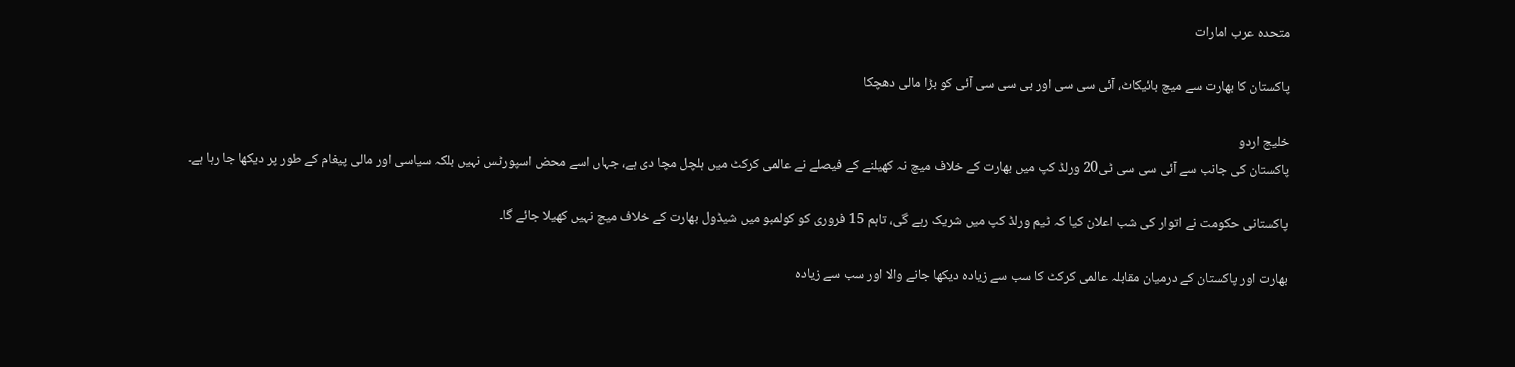متحدہ عرب امارات

پاکستان کا بھارت سے میچ بائیکاٹ، آئی سی سی اور بی سی سی آئی کو بڑا مالی دھچکا

خلیج اردو
پاکستان کی جانب سے آئی سی سی ٹی20 ورلڈ کپ میں بھارت کے خلاف میچ نہ کھیلنے کے فیصلے نے عالمی کرکٹ میں ہلچل مچا دی ہے، جہاں اسے محض اسپورٹس نہیں بلکہ سیاسی اور مالی پیغام کے طور پر دیکھا جا رہا ہے۔

پاکستانی حکومت نے اتوار کی شب اعلان کیا کہ ٹیم ورلڈ کپ میں شریک رہے گی، تاہم 15 فروری کو کولمبو میں شیڈول بھارت کے خلاف میچ نہیں کھیلا جائے گا۔

بھارت اور پاکستان کے درمیان مقابلہ عالمی کرکٹ کا سب سے زیادہ دیکھا جانے والا اور سب سے زیادہ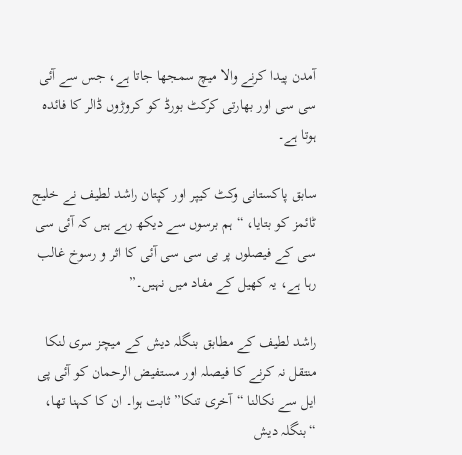آمدن پیدا کرنے والا میچ سمجھا جاتا ہے، جس سے آئی سی سی اور بھارتی کرکٹ بورڈ کو کروڑوں ڈالر کا فائدہ ہوتا ہے۔

سابق پاکستانی وکٹ کیپر اور کپتان راشد لطیف نے خلیج ٹائمز کو بتایا، “ہم برسوں سے دیکھ رہے ہیں کہ آئی سی سی کے فیصلوں پر بی سی سی آئی کا اثر و رسوخ غالب رہا ہے، یہ کھیل کے مفاد میں نہیں۔”

راشد لطیف کے مطابق بنگلہ دیش کے میچز سری لنکا منتقل نہ کرنے کا فیصلہ اور مستفیض الرحمان کو آئی پی ایل سے نکالنا “آخری تنکا” ثابت ہوا۔ ان کا کہنا تھا، “بنگلہ دیش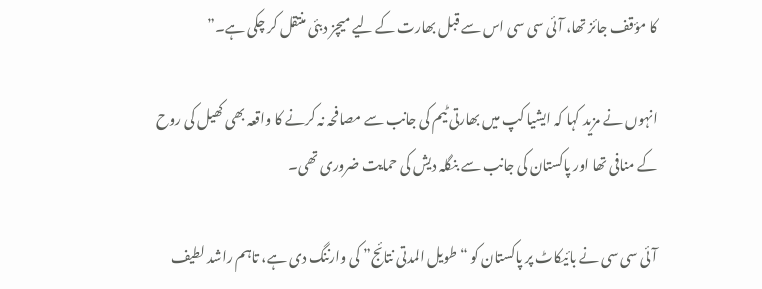کا مؤقف جائز تھا، آئی سی سی اس سے قبل بھارت کے لیے میچز دبئی منتقل کر چکی ہے۔”

انہوں نے مزید کہا کہ ایشیا کپ میں بھارتی ٹیم کی جانب سے مصافحہ نہ کرنے کا واقعہ بھی کھیل کی روح کے منافی تھا اور پاکستان کی جانب سے بنگلہ دیش کی حمایت ضروری تھی۔

آئی سی سی نے بائیکاٹ پر پاکستان کو “طویل المدتی نتائج” کی وارننگ دی ہے، تاہم راشد لطیف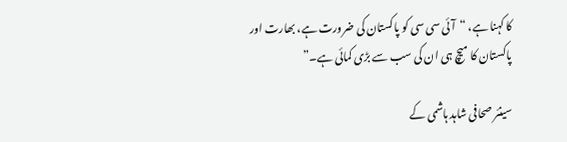کا کہنا ہے، “آئی سی سی کو پاکستان کی ضرورت ہے، بھارت اور پاکستان کا میچ ہی ان کی سب سے بڑی کمائی ہے۔”

سینئر صحافی شاہد ہاشمی کے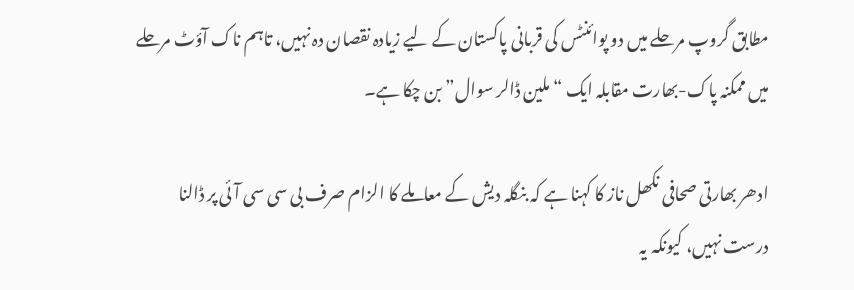مطابق گروپ مرحلے میں دو پوائنٹس کی قربانی پاکستان کے لیے زیادہ نقصان دہ نہیں، تاہم ناک آؤٹ مرحلے میں ممکنہ پاک-بھارت مقابلہ ایک “ملین ڈالر سوال” بن چکا ہے۔

ادھر بھارتی صحافی نکھل ناز کا کہنا ہے کہ بنگلہ دیش کے معاملے کا الزام صرف بی سی سی آئی پر ڈالنا درست نہیں، کیونکہ یہ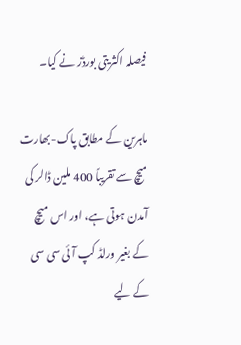فیصلہ اکثریتی بورڈز نے کیا۔

ماہرین کے مطابق پاک-بھارت میچ سے تقریباً 400 ملین ڈالر کی آمدن ہوتی ہے، اور اس میچ کے بغیر ورلڈ کپ آئی سی سی کے لیے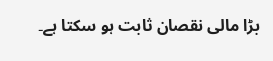بڑا مالی نقصان ثابت ہو سکتا ہے۔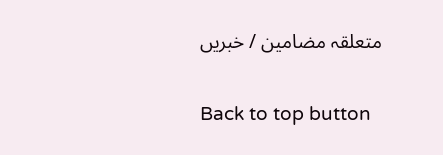متعلقہ مضامین / خبریں

Back to top button